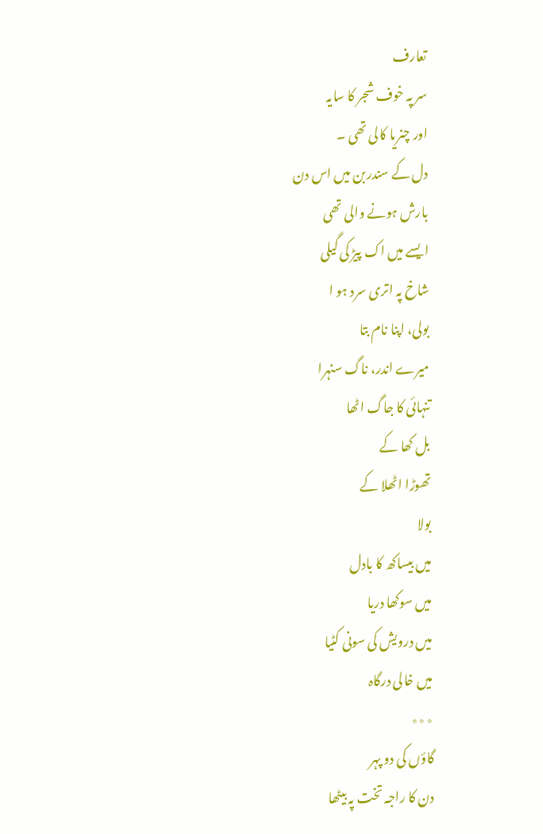تعارف
سر پہ خوف شجر کا سایہ
اور چنریا کالی تھی ۔
دل کے سندربن میں اس دن
بارش ہونے والی تھی
ایسے میں اک پیڑ کی گیلی
شاخ پہ اتری سرد ہو ا
بولی، اپنا نام بتا
میرے اندر، ناگ سنہرا
تنہائی کا جاگ اٹھا
بل کھا کے
تھوڑا اٹھلا کے
بولا
میں بیساکھ کا بادل
میں سوکھا دریا
میں درویش کی سونی کٹیا
میں خالی درگاہ
٭٭٭
گاؤں کی دو پہر
دن کا راجہ تخت پہ بیٹھا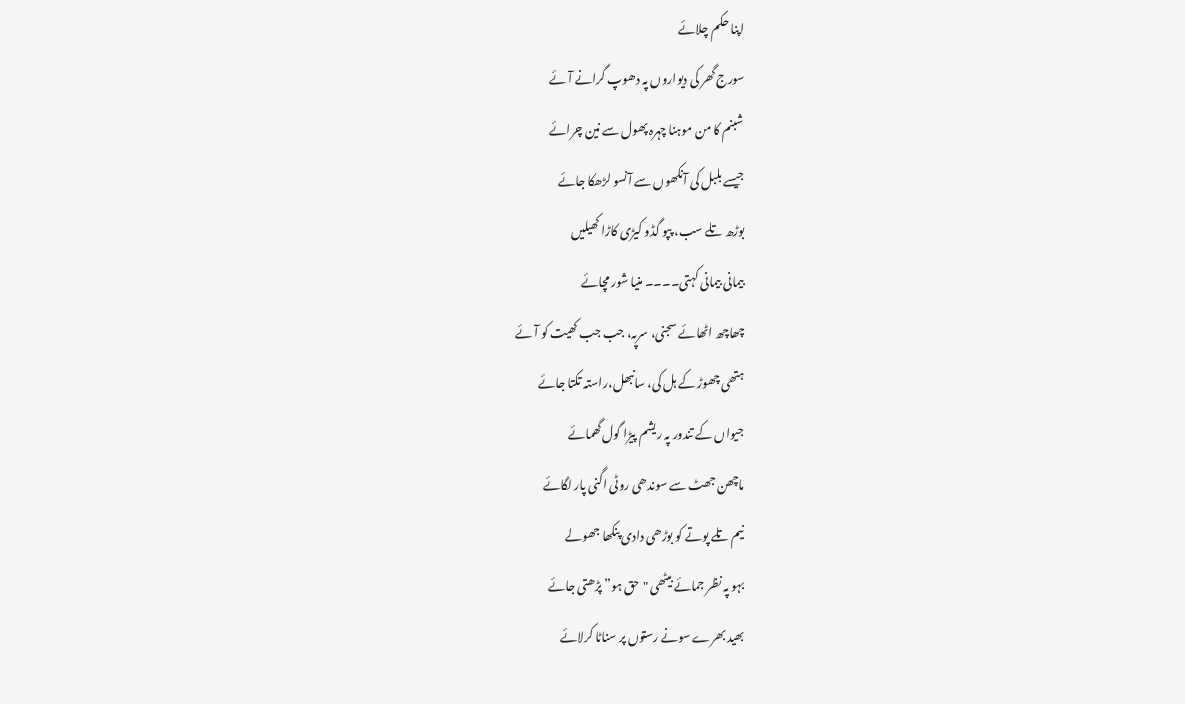اپنا حکم چلائے
سورج گھر کی دیواروں پہ دھوپ گرانے آئے
شبنم کا من موہنا چہرہ پھول سے نین چرائے
جیسے بلبل کی آنکھوں سے آنسو لڑھکا جائے
بوڑھ تلے سب، پپو گڈو کیڑی کاڑا کھیلیں
بیمانی بیمانی کہتی۔۔۔۔ منیا شور مچائے
چھاچھ اٹھائے سجنی، سرپہ، جب جب کھیت کو آئے
ہتھی چھوڑ کے ہل کی، سانبھل،راستہ تکتا جائے
جیواں کے تندور پہ ریشم پیڑا گول گھمائے
ماچھن جھٹ سے سوندھی روٹی اگنی پار لگائے
نیم تلے پوتے کو بوڑھی دادی پنکھا جھولے
بہو پہ نظر جمائے بیٹھی "حق ہو” پڑھتی جائے
بھید بھرے سونے رستوں پر سناٹا کرلائے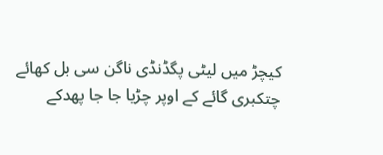کیچڑ میں لیٹی پگڈنڈی ناگن سی بل کھائے
چتکبری گائے کے اوپر چڑیا جا جا پھدکے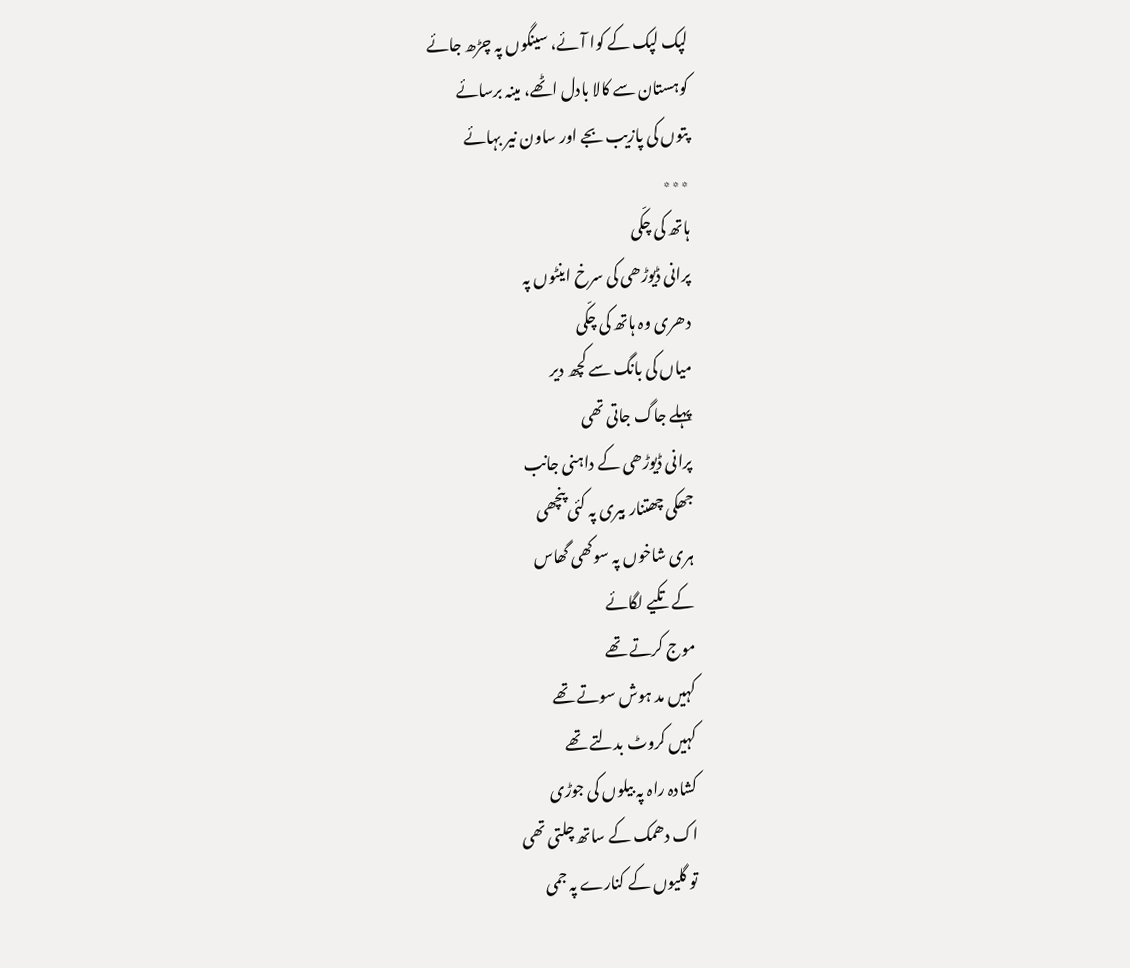لپک لپک کے کوا آئے، سینگوں پہ چڑھ جائے
کوہستان سے کالا بادل اٹھے، مینہ برسائے
پتوں کی پازیب بجے اور ساون نیر بہائے
٭٭٭
ہاتھ کی چکّی
پرانی ڈیوڑھی کی سرخ اینٹوں پہ
دھری وہ ہاتھ کی چکّی
میاں کی بانگ سے کچھ دیر
پہلے جاگ جاتی تھی
پرانی ڈیوڑھی کے داہنی جانب
جھکی چھتنار بیری پہ کئی پنچھی
ہری شاخوں پہ سوکھی گھاس
کے تکیے لگائے
موج کرتے تھے
کہیں مد ہوش سوتے تھے
کہیں کروٹ بدلتے تھے
کشادہ راہ پہ بیلوں کی جوڑی
اک دھمک کے ساتھ چلتی تھی
تو گلیوں کے کنارے پہ جمی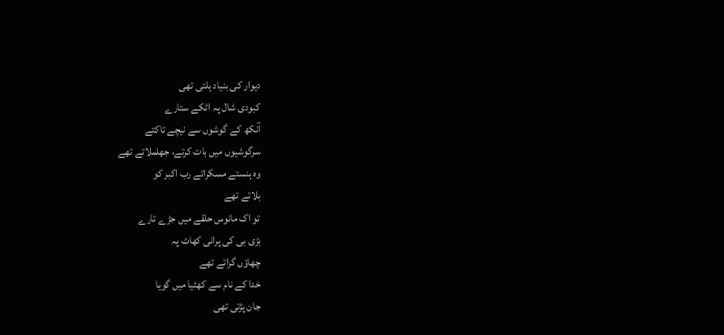دیوار کی بنیاد ہلتی تھی
کبودی شال پہ اٹکے ستارے
آنکھ کے گوشوں سے نیچے تاکتے
سرگوشیوں میں بات کرتے، جھلملاتے تھے
وہ ہنستے مسکراتے رب اکبر کو
بلاتے تھے
تو اک مانوس حلقے میں جڑے تارے
بڑی بی کی پرانی کھاٹ پہ
چھاؤں گراتے تھے
خدا کے نام سے کھٹیا میں گویا
جان پڑتی تھی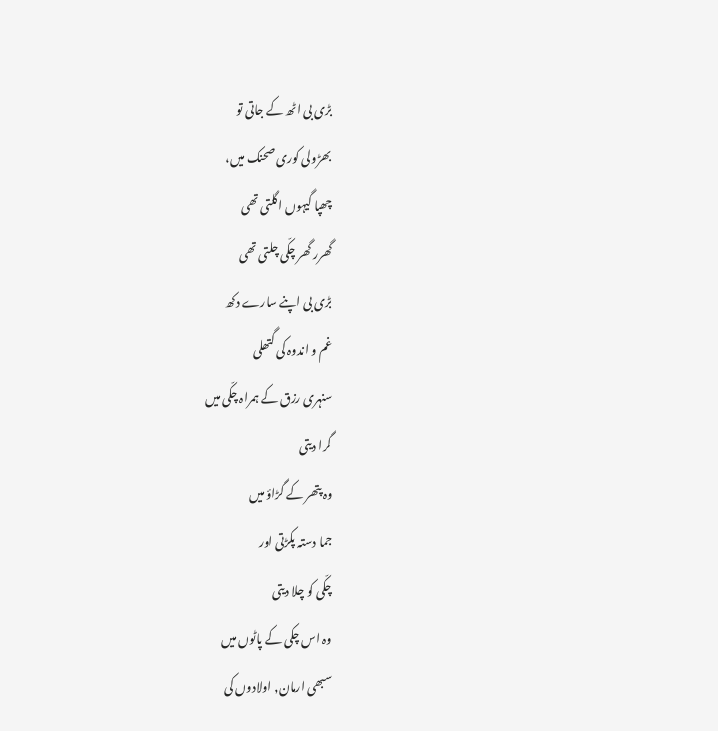بڑی بی اٹھ کے جاتی تو
بھڑولی کوری صحنک میں،
چھپا گیہوں اگلتی تھی
گھرر گھر چکّی چلتی تھی
بڑی بی اپنے سارے دکھ
غم و اندوہ کی گتھلی
سنہری رزق کے ہمراہ چکّی میں
گرا دیتی
وہ پتھر کے گڑاؤ میں
جما دستہ پکڑتی اور
چکّی کو چلا دیتی
وہ اس چکی کے پاٹوں میں
سبھی ارمان, اولادوں کی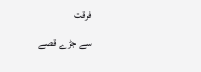فرقت
سے جڑے قصے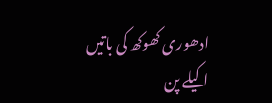ادھوری کھوکھ کی باتیں
اکیلے پن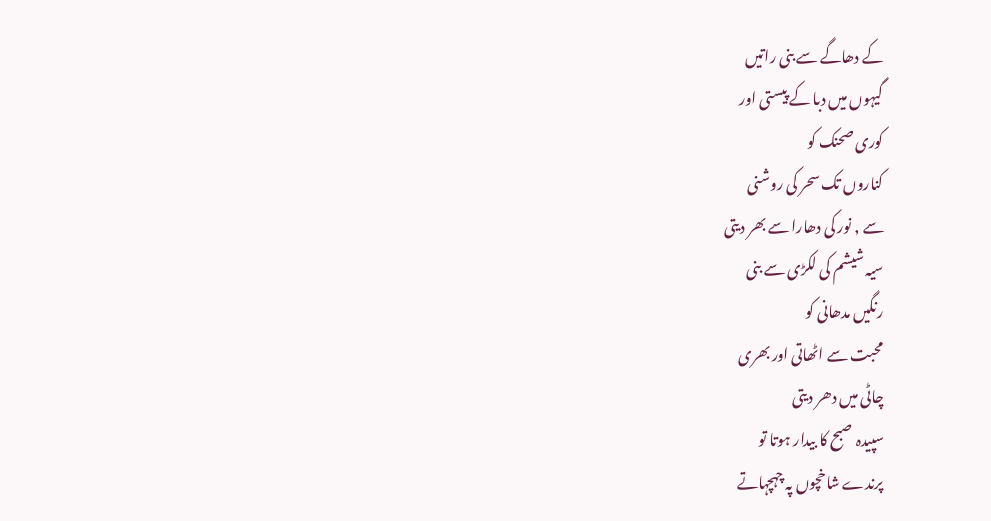کے دھاگے سے بنی راتیں
گیہوں میں دبا کے پیستی اور
کوری صحنک کو
کناروں تک سحر کی روشنی
سے , نور کی دھارا سے بھر دیتی
سیہ شیشم کی لکڑی سے بنی
رنگیں مدھانی کو
محبت سے اٹھاتی اور بھری
چاٹی میں دھر دیتی
سپیدہ صبح کا بیدار ہوتا تو
پرندے شاخچوں پہ چہچہاتے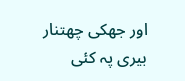اور جھکی چھتنار بیری پہ کئی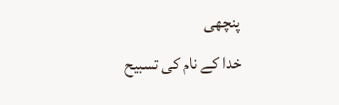پنچھی
خدا کے نام کی تسبیح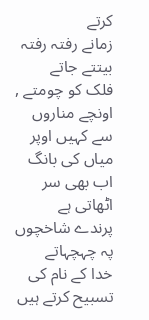کرتے
زمانے رفتہ رفتہ بیتتے جاتے
فلک کو چومتے , اونچے مناروں
سے کہیں اوپر
میاں کی بانگ اب بھی سر اٹھاتی ہے
پرندے شاخچوں پہ چہچہاتے
خدا کے نام کی تسبیح کرتے ہیں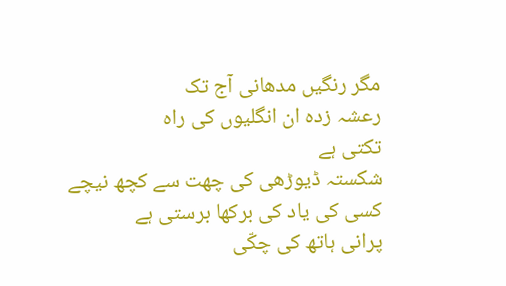مگر رنگیں مدھانی آج تک
رعشہ زدہ ان انگلیوں کی راہ
تکتی ہے
شکستہ ڈیوڑھی کی چھت سے کچھ نیچے
کسی کی یاد کی برکھا برستی ہے
پرانی ہاتھ کی چکّی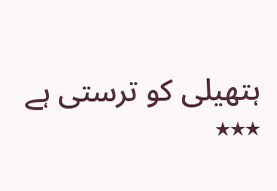ہتھیلی کو ترستی ہے
٭٭٭